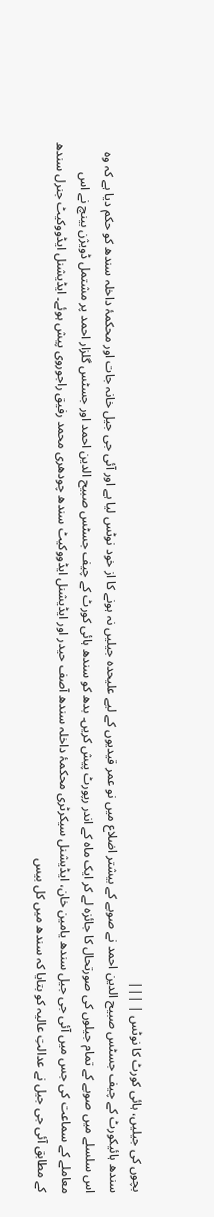بچوں کی جیلیں، ہائی کورٹ کا نوٹس | |||
سندھ ہائیکورٹ کے چیف جسٹس صبیح الدین احمد نے صوبے کے بیشتر اضلاع میں نو عمر قیدیوں کے لیے علیحدہ جیلیں نہ ہونے کا از خود نوٹس لیا ہے اور آئی جی جیل خانہ جات اور محکمۂ داخلہ سندھ کو حکم دیا ہے کہ وہ اس سلسلے میں صوبے کے تمام جیلوں کی صورتحال کا جائزہ لے کر ایک ماہ کے اندر رپورٹ پیش کریں۔ بدھ کو سندھ ہائی کورٹ کے چیف جسٹس صبیح الدین احمد اور جسٹس گلزار احمد پر مشتمل ڈویژن بینچ نے اس معاملے کے سماعت کی جس میں آئی جی جیل سندھ یامین خان، ایڈیشنل سیکرٹری محکمۂ داخلہ سندھ آصف حیدر اور ایڈیشنل ایڈووکیٹ سندھ چودھری محمد رفیق راجوروی پیش ہوئے۔ ایڈیشنل ایڈووکیٹ جنرل سندھ کے مطابق آئی جی جیل نے عدالتِ عالیہ کو بتایا کہ سندھ میں کل بیس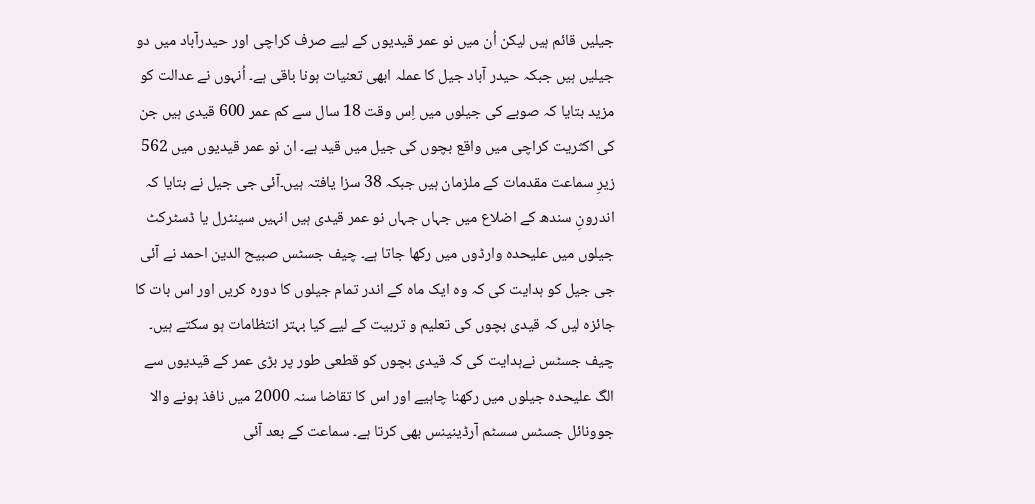جیلیں قائم ہیں لیکن اُن میں نو عمر قیدیوں کے لیے صرف کراچی اور حیدرآباد میں دو جیلیں ہیں جبکہ حیدر آباد جیل کا عملہ ابھی تعنیات ہونا باقی ہے۔ اُنہوں نے عدالت کو مزید بتایا کہ صوبے کی جیلوں میں اِس وقت 18 سال سے کم عمر 600 قیدی ہیں جن کی اکثریت کراچی میں واقع بچوں کی جیل میں قید ہے۔ ان نو عمر قیدیوں میں 562 زیرِ سماعت مقدمات کے ملزمان ہیں جبکہ 38 سزا یافتہ ہیں۔آئی جی جیل نے بتایا کہ اندرونِ سندھ کے اضلاع میں جہاں جہاں نو عمر قیدی ہیں انہیں سینٹرل یا ڈسٹرکٹ جیلوں میں علیحدہ وارڈوں میں رکھا جاتا ہے۔ چیف جسٹس صبیح الدین احمد نے آئی جی جیل کو ہدایت کی کہ وہ ایک ماہ کے اندر تمام جیلوں کا دورہ کریں اور اس بات کا جائزہ لیں کہ قیدی بچوں کی تعلیم و تربیت کے لیے کیا بہتر انتظامات ہو سکتے ہیں۔ چیف جسٹس نےہدایت کی کہ قیدی بچوں کو قطعی طور پر بڑی عمر کے قیدیوں سے الگ علیحدہ جیلوں میں رکھنا چاہیے اور اس کا تقاضا سنہ 2000 میں نافذ ہونے والا جوونائل جسٹس سسٹم آرڈینینس بھی کرتا ہے۔ سماعت کے بعد آئی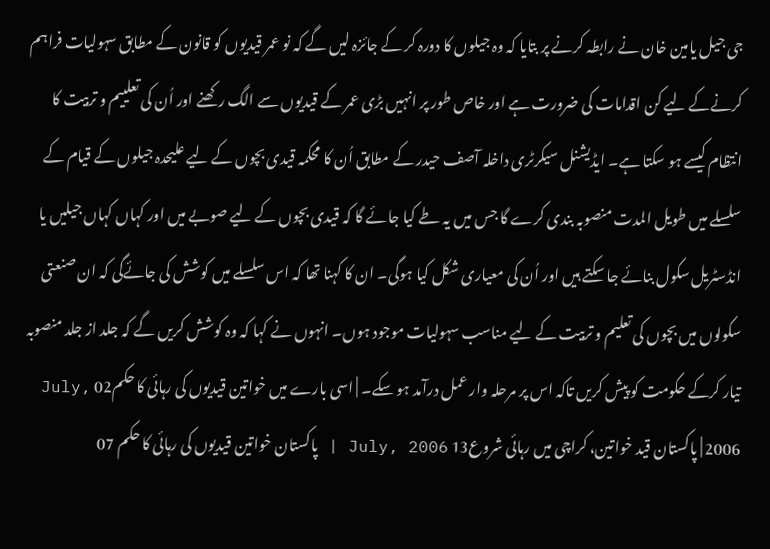جی جیل یامین خان نے رابطہ کرنے پر بتایا کہ وہ جیلوں کا دورہ کر کے جائزہ لیں گے کہ نو عمر قیدیوں کو قانون کے مطابق سہولیات فراہم کرنےکے لیے کن اقدامات کی ضرورت ہے اور خاص طور پر انہیں بڑی عمر کے قیدیوں سے الگ رکھنے اور اُن کی تعلییم و تربیت کا انتظام کیسے ہو سکتا ہے۔ ایڈیشنل سیکرٹری داخلہ آصف حیدر کے مطابق اُن کا محکمہ قیدی بچوں کے لیے علیحدہ جیلوں کے قیام کے سلسلے میں طویل المدت منصوبہ بندی کرے گا جس میں یہ طے کیا جائے گا کہ قیدی بچوں کے لیے صوبے میں اور کہاں کہاں جیلیں یا انڈسٹریل سکول بنائے جا سکتے ہیں اور اُن کی معیاری شکل کیا ہوگی۔ ان کا کہنا تھا کہ اس سلسلے میں کوشش کی جائےگی کہ ان صنعتی سکولوں میں بچوں کی تعلیم و تربیت کے لیے مناسب سہولیات موجود ہوں۔ انہوں نے کہا کہ وہ کوشش کریں گے کہ جلد از جلد منصوبہ تیار کرکے حکومت کو پیش کریں تاکہ اس پر مرحلہ وار عمل درآمد ہو سکے۔ | اسی بارے میں خواتین قیدیوں کی رہائی کا حکم02 July, 2006 | پاکستان قید خواتین، کراچی میں رہائی شروع13 July, 2006 | پاکستان خواتین قیدیوں کی رہائی کا حکم 07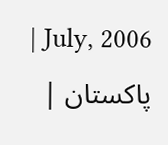July, 2006 | پاکستان |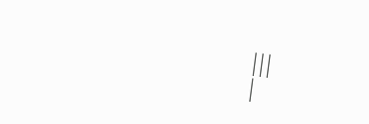|||
|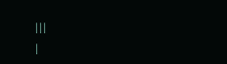|||
|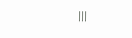|||